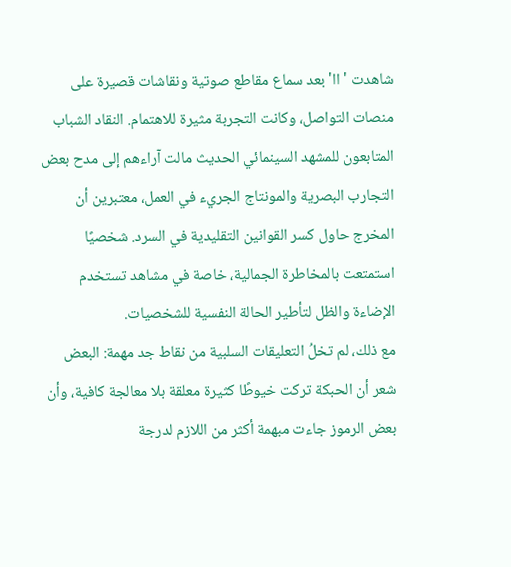شاهدت 'اا' بعد سماع مقاطع صوتية ونقاشات قصيرة على منصات التواصل، وكانت التجربة مثيرة للاهتمام. النقاد الشباب المتابعون للمشهد السينمائي الحديث مالت آراءهم إلى مدح بعض التجارب البصرية والمونتاج الجريء في العمل، معتبرين أن المخرج حاول كسر القوانين التقليدية في السرد. شخصيًا استمتعت بالمخاطرة الجمالية، خاصة في مشاهد تستخدم الإضاءة والظل لتأطير الحالة النفسية للشخصيات.
مع ذلك، لم تخلُ التعليقات السلبية من نقاط جد مهمة: البعض شعر أن الحبكة تركت خيوطًا كثيرة معلقة بلا معالجة كافية، وأن بعض الرموز جاءت مبهمة أكثر من اللازم لدرجة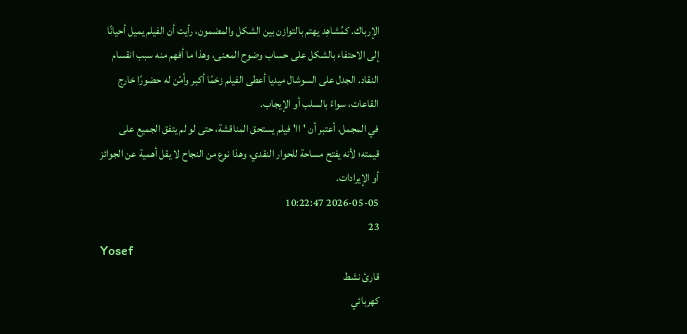الإرباك. كمُشاهِد يهتم بالتوازن بين الشكل والمضمون، رأيت أن الفيلم يميل أحيانًا إلى الاحتفاء بالشكل على حساب وضوح المعنى، وهذا ما أفهم منه سبب انقسام النقاد. الجدل على السوشال ميديا أعطى الفيلم زخمًا أكبر وأمّن له حضورًا خارج القاعات، سواءً بالسلب أو الإيجاب.
في المجمل، أعتبر أن 'اا' فيلم يستحق المناقشة، حتى لو لم يتفق الجميع على قيمته؛ لأنه يفتح مساحة للحوار النقدي، وهذا نوع من النجاح لا يقل أهمية عن الجوائز أو الإيرادات.
2026-05-05 10:22:47
23
Yosef
قارئ نشط
كهربائي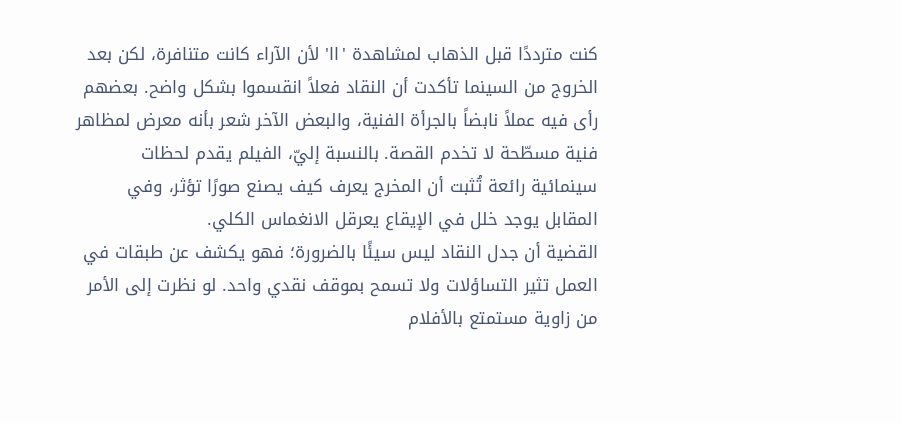كنت مترددًا قبل الذهاب لمشاهدة 'اا' لأن الآراء كانت متنافرة، لكن بعد الخروج من السينما تأكدت أن النقاد فعلاً انقسموا بشكل واضح. بعضهم رأى فيه عملاً نابضاً بالجرأة الفنية، والبعض الآخر شعر بأنه معرض لمظاهر فنية مسطّحة لا تخدم القصة. بالنسبة إليّ، الفيلم يقدم لحظات سينمائية رائعة تُثبت أن المخرج يعرف كيف يصنع صورًا تؤثر، وفي المقابل يوجد خلل في الإيقاع يعرقل الانغماس الكلي.
القضية أن جدل النقاد ليس سيئًا بالضرورة؛ فهو يكشف عن طبقات في العمل تثير التساؤلات ولا تسمح بموقف نقدي واحد. لو نظرت إلى الأمر من زاوية مستمتع بالأفلام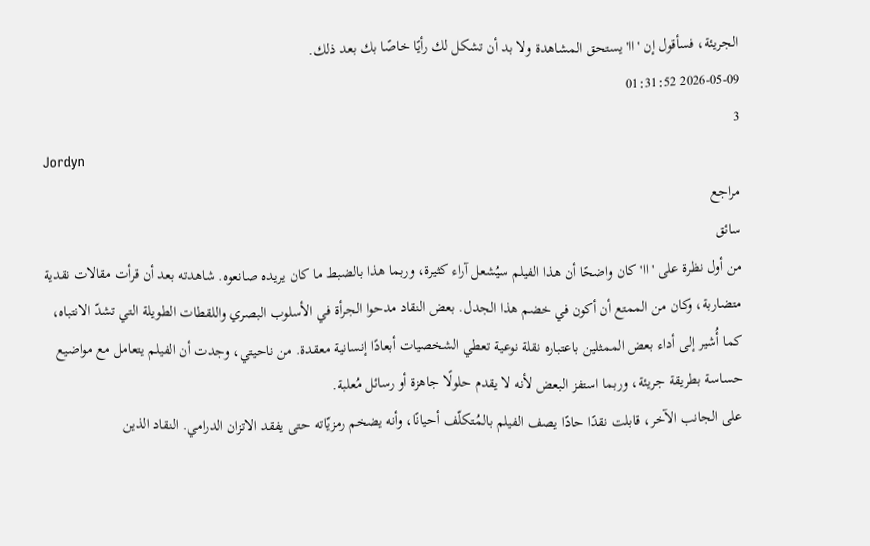الجريئة، فسأقول إن 'اا' يستحق المشاهدة ولا بد أن تشكل لك رأيًا خاصًا بك بعد ذلك.
2026-05-09 01:31:52
3
Jordyn
مراجع
سائق
من أول نظرة على 'اا' كان واضحًا أن هذا الفيلم سيُشعل آراء كثيرة، وربما هذا بالضبط ما كان يريده صانعوه. شاهدته بعد أن قرأت مقالات نقدية متضاربة، وكان من الممتع أن أكون في خضم هذا الجدل. بعض النقاد مدحوا الجرأة في الأسلوب البصري واللقطات الطويلة التي تشدّ الانتباه، كما أُشير إلى أداء بعض الممثلين باعتباره نقلة نوعية تعطي الشخصيات أبعادًا إنسانية معقدة. من ناحيتي، وجدت أن الفيلم يتعامل مع مواضيع حساسة بطريقة جريئة، وربما استفز البعض لأنه لا يقدم حلولًا جاهزة أو رسائل مُعلبة.
على الجانب الآخر، قابلت نقدًا حادًا يصف الفيلم بالمُتكلّف أحيانًا، وأنه يضخم رمزيّاته حتى يفقد الاتزان الدرامي. النقاد الذين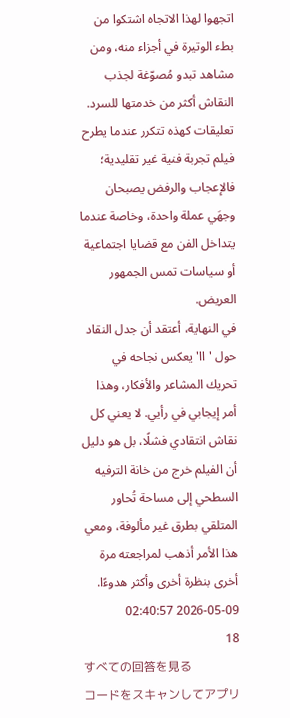اتجهوا لهذا الاتجاه اشتكوا من بطء الوتيرة في أجزاء منه، ومن مشاهد تبدو مُصوّغة لجذب النقاش أكثر من خدمتها للسرد. تعليقات كهذه تتكرر عندما يطرح فيلم تجربة فنية غير تقليدية؛ فالإعجاب والرفض يصبحان وجهَي عملة واحدة، وخاصة عندما يتداخل الفن مع قضايا اجتماعية أو سياسات تمس الجمهور العريض.
في النهاية، أعتقد أن جدل النقاد حول 'اا' يعكس نجاحه في تحريك المشاعر والأفكار، وهذا أمر إيجابي في رأيي. لا يعني كل نقاش انتقادي فشلًا، بل هو دليل أن الفيلم خرج من خانة الترفيه السطحي إلى مساحة تُحاور المتلقي بطرق غير مألوفة، ومعي هذا الأمر أذهب لمراجعته مرة أخرى بنظرة أخرى وأكثر هدوءًا.
2026-05-09 02:40:57
18
すべての回答を見る
コードをスキャンしてアプリ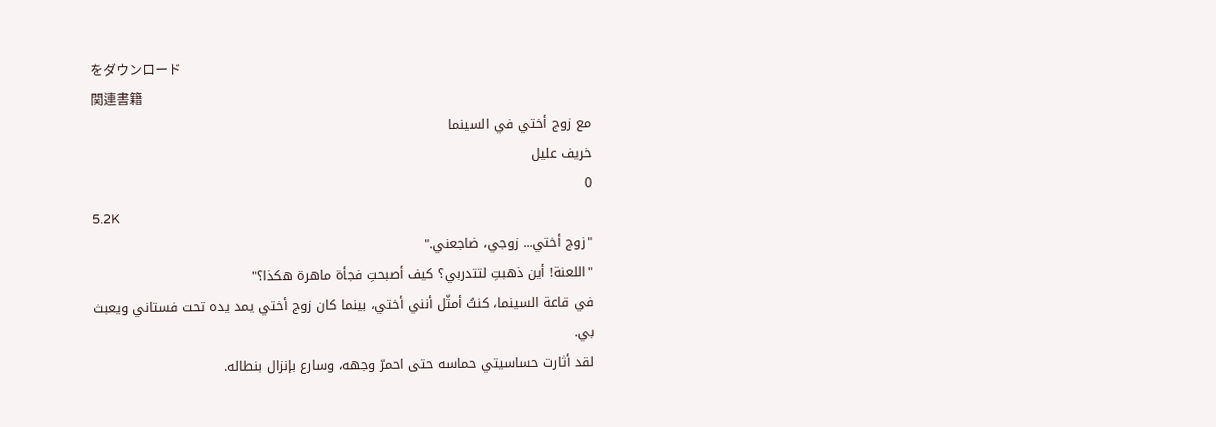をダウンロード
関連書籍
مع زوج أختي في السينما
خريف عليل
0
5.2K
"زوج أختي... زوجي، ضاجعني."
"اللعنة! أين ذهبتِ لتتدربي؟ كيف أصبحتِ فجأة ماهرة هكذا؟"
في قاعة السينما، كنتُ أمثّل أنني أختي، بينما كان زوج أختي يمد يده تحت فستاني ويعبث بي.
لقد أثارت حساسيتي حماسه حتى احمرّ وجهه، وسارع بإنزال بنطاله.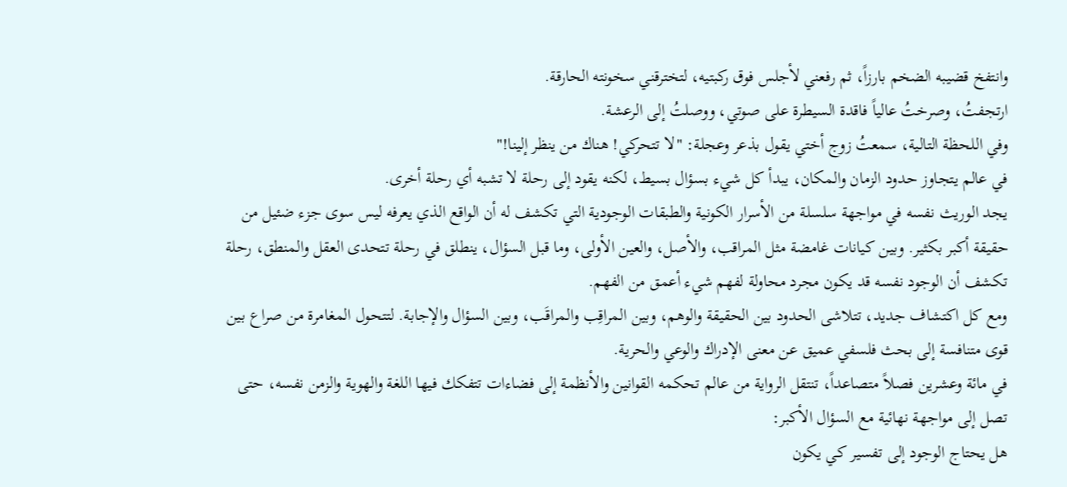وانتفخ قضيبه الضخم بارزاً، ثم رفعني لأجلس فوق ركبتيه، لتخترقني سخونته الحارقة.
ارتجفتُ، وصرختُ عالياً فاقدة السيطرة على صوتي، ووصلتُ إلى الرعشة.
وفي اللحظة التالية، سمعتُ زوج أختي يقول بذعر وعجلة: "لا تتحركي! هناك من ينظر إلينا!"
في عالم يتجاوز حدود الزمان والمكان، يبدأ كل شيء بسؤال بسيط، لكنه يقود إلى رحلة لا تشبه أي رحلة أخرى.
يجد الوريث نفسه في مواجهة سلسلة من الأسرار الكونية والطبقات الوجودية التي تكشف له أن الواقع الذي يعرفه ليس سوى جزء ضئيل من حقيقة أكبر بكثير. وبين كيانات غامضة مثل المراقب، والأصل، والعين الأولى، وما قبل السؤال، ينطلق في رحلة تتحدى العقل والمنطق، رحلة تكشف أن الوجود نفسه قد يكون مجرد محاولة لفهم شيء أعمق من الفهم.
ومع كل اكتشاف جديد، تتلاشى الحدود بين الحقيقة والوهم، وبين المراقِب والمراقَب، وبين السؤال والإجابة. لتتحول المغامرة من صراع بين قوى متنافسة إلى بحث فلسفي عميق عن معنى الإدراك والوعي والحرية.
في مائة وعشرين فصلاً متصاعداً، تنتقل الرواية من عالم تحكمه القوانين والأنظمة إلى فضاءات تتفكك فيها اللغة والهوية والزمن نفسه، حتى تصل إلى مواجهة نهائية مع السؤال الأكبر:
هل يحتاج الوجود إلى تفسير كي يكون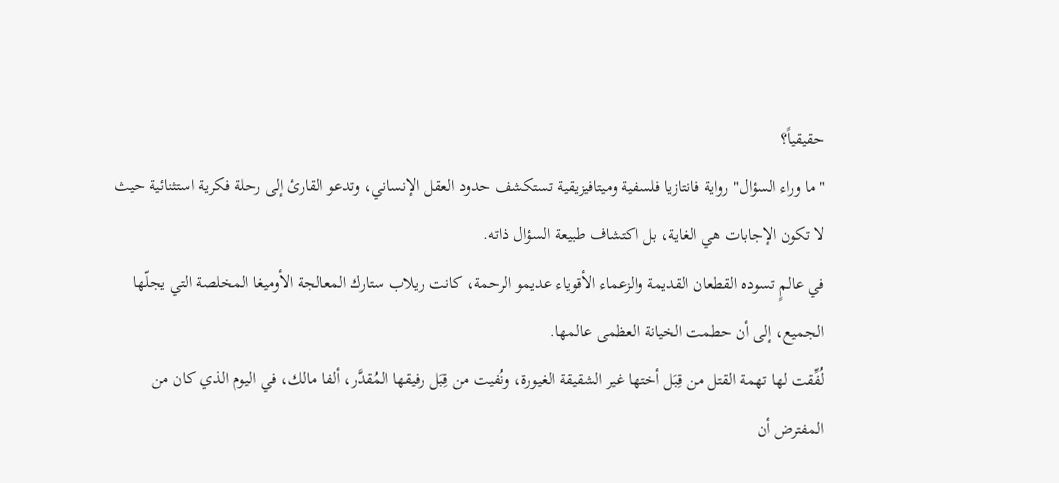حقيقياً؟
"ما وراء السؤال" رواية فانتازيا فلسفية وميتافيزيقية تستكشف حدود العقل الإنساني، وتدعو القارئ إلى رحلة فكرية استثنائية حيث لا تكون الإجابات هي الغاية، بل اكتشاف طبيعة السؤال ذاته.
في عالمٍ تسوده القطعان القديمة والزعماء الأقوياء عديمو الرحمة، كانت ريلاب ستارك المعالجة الأوميغا المخلصة التي يجلّها الجميع، إلى أن حطمت الخيانة العظمى عالمها.
لُفِّقت لها تهمة القتل من قِبَل أختها غير الشقيقة الغيورة، ونُفيت من قِبَل رفيقها المُقدَّر، ألفا مالك، في اليوم الذي كان من المفترض أن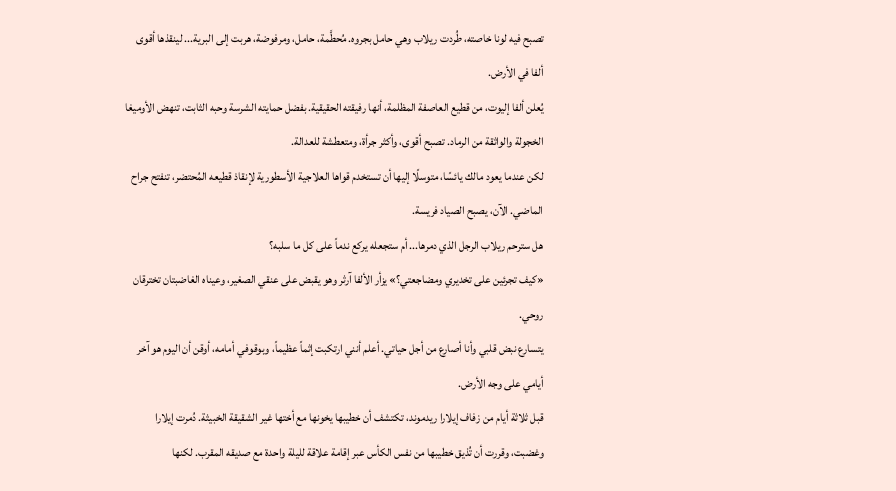تصبح فيه لونا خاصته، طُردت ريلاب وهي حامل بجروه. مُحطَّمة، حامل، ومرفوضة، هربت إلى البرية... لينقذها أقوى ألفا في الأرض.
يُعلن ألفا إليوت، من قطيع العاصفة المظلمة، أنها رفيقته الحقيقية. بفضل حمايته الشرسة وحبه الثابت، تنهض الأوميغا الخجولة والواثقة من الرماد. تصبح أقوى، وأكثر جرأة، ومتعطشة للعدالة.
لكن عندما يعود مالك يائسًا، متوسلًا إليها أن تستخدم قواها العلاجية الأسطورية لإنقاذ قطيعه المُحتضر، تنفتح جراح الماضي. الآن، يصبح الصياد فريسة.
هل سترحم ريلاب الرجل الذي دمرها... أم ستجعله يركع ندماً على كل ما سلبه؟
«كيف تجرئين على تخديري ومضاجعتي؟» يزأر الألفا آرثر وهو يقبض على عنقي الصغير، وعيناه الغاضبتان تخترقان روحي.
يتسارع نبض قلبي وأنا أصارع من أجل حياتي. أعلم أنني ارتكبت إثماً عظيماً، وبوقوفي أمامه، أوقن أن اليوم هو آخر أيامي على وجه الأرض.
قبل ثلاثة أيام من زفاف إيلارا ريدموند، تكتشف أن خطيبها يخونها مع أختها غير الشقيقة الخبيثة. دُمرت إيلارا وغضبت، وقررت أن تُذيق خطيبها من نفس الكأس عبر إقامة علاقة لليلة واحدة مع صديقه المقرب. لكنها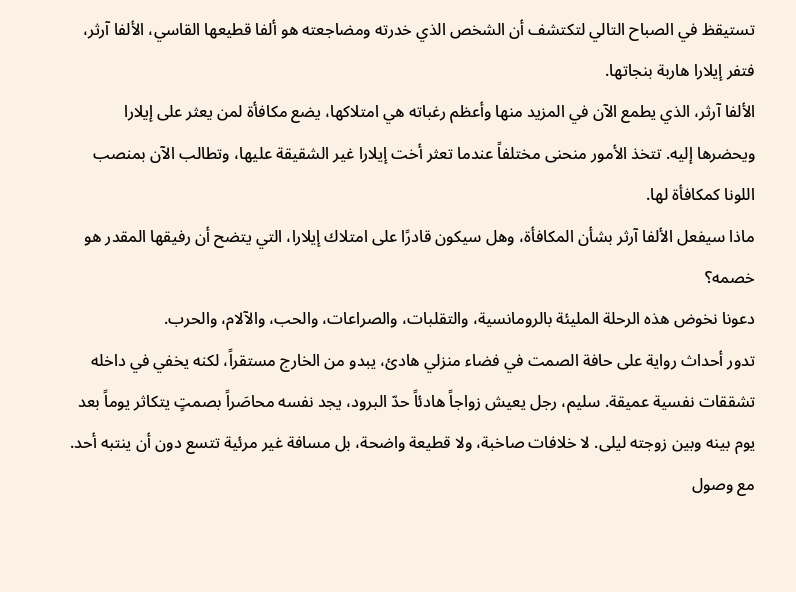تستيقظ في الصباح التالي لتكتشف أن الشخص الذي خدرته ومضاجعته هو ألفا قطيعها القاسي، الألفا آرثر، فتفر إيلارا هاربة بنجاتها.
الألفا آرثر، الذي يطمع الآن في المزيد منها وأعظم رغباته هي امتلاكها، يضع مكافأة لمن يعثر على إيلارا ويحضرها إليه. تتخذ الأمور منحنى مختلفاً عندما تعثر أخت إيلارا غير الشقيقة عليها، وتطالب الآن بمنصب اللونا كمكافأة لها.
ماذا سيفعل الألفا آرثر بشأن المكافأة، وهل سيكون قادرًا على امتلاك إيلارا، التي يتضح أن رفيقها المقدر هو خصمه؟
دعونا نخوض هذه الرحلة المليئة بالرومانسية، والتقلبات، والصراعات، والحب، والآلام، والحرب.
تدور أحداث رواية على حافة الصمت في فضاء منزلي هادئ، يبدو من الخارج مستقراً، لكنه يخفي في داخله تشققات نفسية عميقة. سليم، رجل يعيش زواجاً هادئاً حدّ البرود، يجد نفسه محاصَراً بصمتٍ يتكاثر يوماً بعد يوم بينه وبين زوجته ليلى. لا خلافات صاخبة، ولا قطيعة واضحة، بل مسافة غير مرئية تتسع دون أن ينتبه أحد.
مع وصول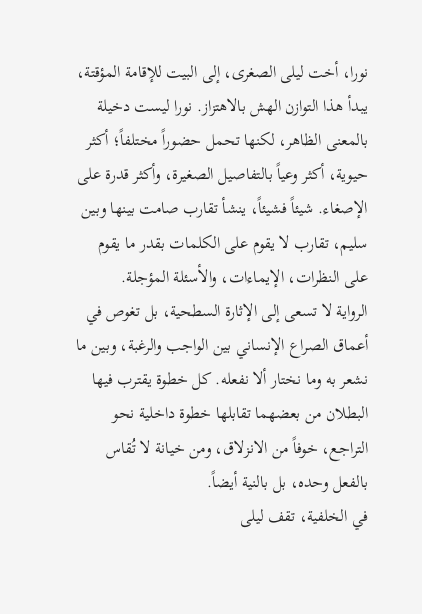نورا، أخت ليلى الصغرى، إلى البيت للإقامة المؤقتة، يبدأ هذا التوازن الهش بالاهتزاز. نورا ليست دخيلة بالمعنى الظاهر، لكنها تحمل حضوراً مختلفاً؛ أكثر حيوية، أكثر وعياً بالتفاصيل الصغيرة، وأكثر قدرة على الإصغاء. شيئاً فشيئاً، ينشأ تقارب صامت بينها وبين سليم، تقارب لا يقوم على الكلمات بقدر ما يقوم على النظرات، الإيماءات، والأسئلة المؤجلة.
الرواية لا تسعى إلى الإثارة السطحية، بل تغوص في أعماق الصراع الإنساني بين الواجب والرغبة، وبين ما نشعر به وما نختار ألا نفعله. كل خطوة يقترب فيها البطلان من بعضهما تقابلها خطوة داخلية نحو التراجع، خوفاً من الانزلاق، ومن خيانة لا تُقاس بالفعل وحده، بل بالنية أيضاً.
في الخلفية، تقف ليلى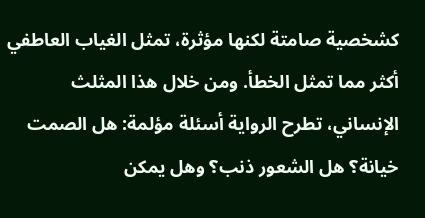كشخصية صامتة لكنها مؤثرة، تمثل الغياب العاطفي أكثر مما تمثل الخطأ. ومن خلال هذا المثلث الإنساني، تطرح الرواية أسئلة مؤلمة: هل الصمت خيانة؟ هل الشعور ذنب؟ وهل يمكن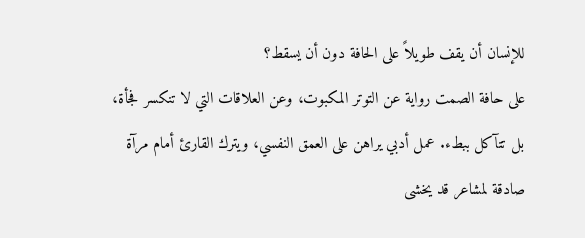للإنسان أن يقف طويلاً على الحافة دون أن يسقط؟
على حافة الصمت رواية عن التوتر المكبوت، وعن العلاقات التي لا تنكسر فجأة، بل تتآكل ببطء. عمل أدبي يراهن على العمق النفسي، ويترك القارئ أمام مرآة صادقة لمشاعر قد يخشى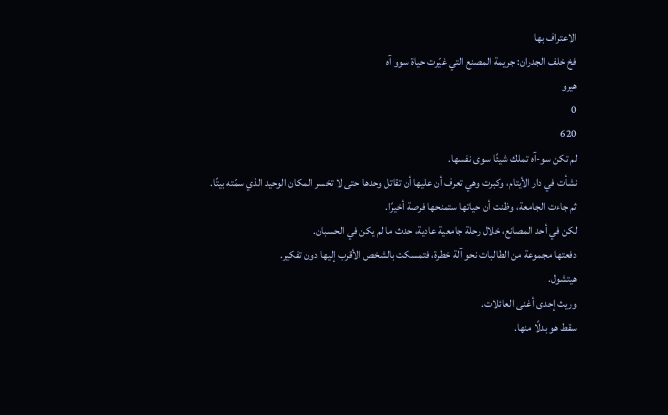الاعتراف بها
فخ خلف الجدران: جريمة المصنع التي غيّرت حياة سوو آه
هيرو
0
620
لم تكن سو-آه تملك شيئًا سوى نفسها.
نشأت في دار الأيتام، وكبرت وهي تعرف أن عليها أن تقاتل وحدها حتى لا تخسر المكان الوحيد الذي سمّته بيتًا.
ثم جاءت الجامعة، وظنت أن حياتها ستمنحها فرصة أخيرًا.
لكن في أحد المصانع، خلال رحلة جامعية عادية، حدث ما لم يكن في الحسبان.
دفعتها مجموعة من الطالبات نحو آلة خطرة، فتمسكت بالشخص الأقرب إليها دون تفكير.
هيتشول.
وريث إحدى أغنى العائلات.
سقط هو بدلًا منها.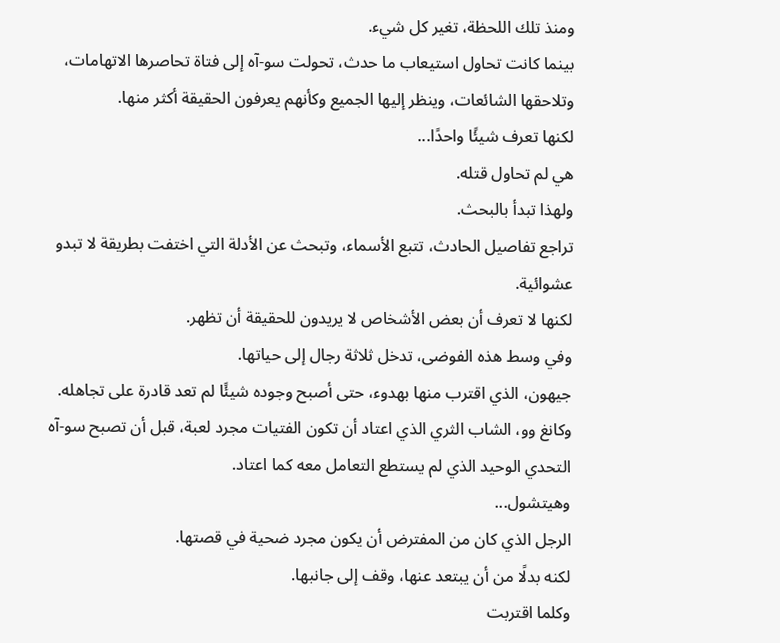ومنذ تلك اللحظة، تغير كل شيء.
بينما كانت تحاول استيعاب ما حدث، تحولت سو-آه إلى فتاة تحاصرها الاتهامات، وتلاحقها الشائعات، وينظر إليها الجميع وكأنهم يعرفون الحقيقة أكثر منها.
لكنها تعرف شيئًا واحدًا...
هي لم تحاول قتله.
ولهذا تبدأ بالبحث.
تراجع تفاصيل الحادث، تتبع الأسماء، وتبحث عن الأدلة التي اختفت بطريقة لا تبدو عشوائية.
لكنها لا تعرف أن بعض الأشخاص لا يريدون للحقيقة أن تظهر.
وفي وسط هذه الفوضى، تدخل ثلاثة رجال إلى حياتها.
جيهون، الذي اقترب منها بهدوء، حتى أصبح وجوده شيئًا لم تعد قادرة على تجاهله.
وكانغ وو، الشاب الثري الذي اعتاد أن تكون الفتيات مجرد لعبة، قبل أن تصبح سو-آه التحدي الوحيد الذي لم يستطع التعامل معه كما اعتاد.
وهيتشول...
الرجل الذي كان من المفترض أن يكون مجرد ضحية في قصتها.
لكنه بدلًا من أن يبتعد عنها، وقف إلى جانبها.
وكلما اقتربت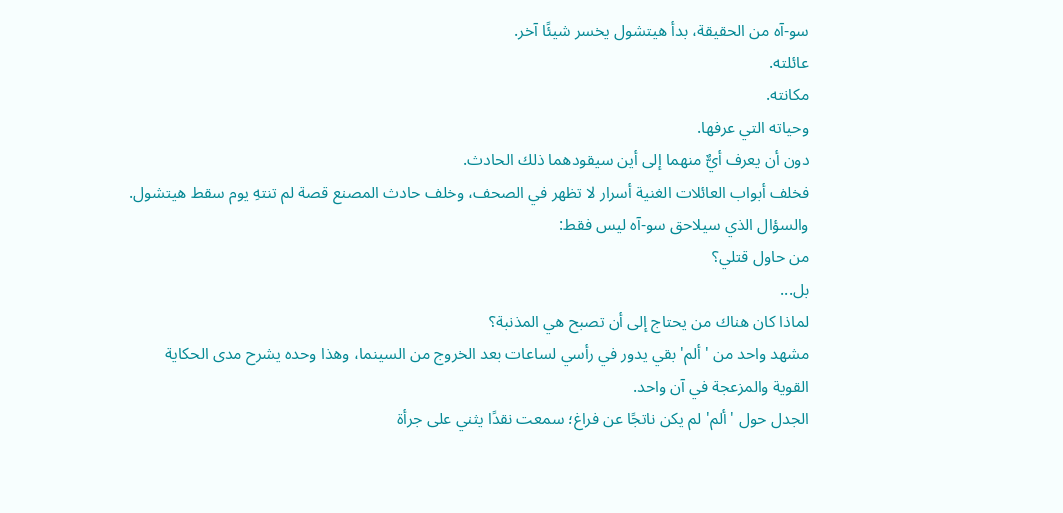سو-آه من الحقيقة، بدأ هيتشول يخسر شيئًا آخر.
عائلته.
مكانته.
وحياته التي عرفها.
دون أن يعرف أيٌّ منهما إلى أين سيقودهما ذلك الحادث.
فخلف أبواب العائلات الغنية أسرار لا تظهر في الصحف، وخلف حادث المصنع قصة لم تنتهِ يوم سقط هيتشول.
والسؤال الذي سيلاحق سو-آه ليس فقط:
من حاول قتلي؟
بل...
لماذا كان هناك من يحتاج إلى أن تصبح هي المذنبة؟
مشهد واحد من 'ألم' بقي يدور في رأسي لساعات بعد الخروج من السينما، وهذا وحده يشرح مدى الحكاية القوية والمزعجة في آن واحد.
الجدل حول 'ألم' لم يكن ناتجًا عن فراغ؛ سمعت نقدًا يثني على جرأة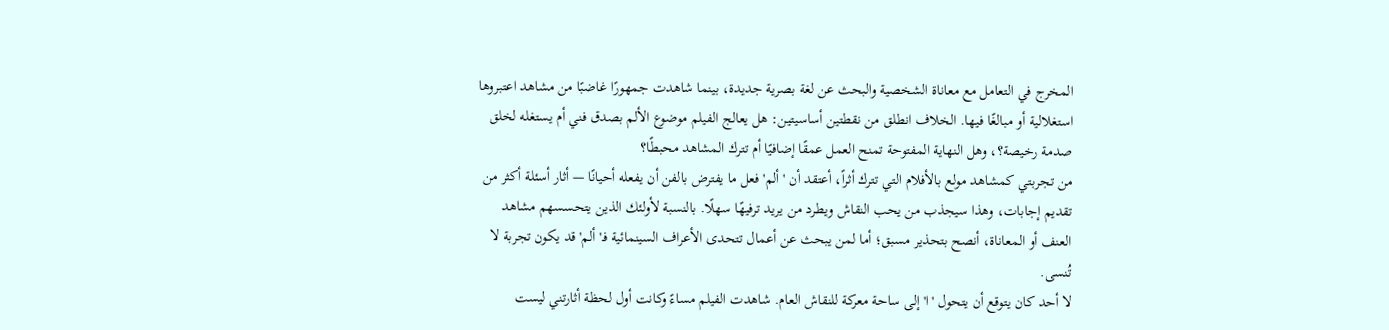المخرج في التعامل مع معاناة الشخصية والبحث عن لغة بصرية جديدة، بينما شاهدت جمهورًا غاضبًا من مشاهد اعتبروها استغلالية أو مبالغًا فيها. الخلاف انطلق من نقطتين أساسيتين: هل يعالج الفيلم موضوع الألم بصدق فني أم يستغله لخلق صدمة رخيصة؟، وهل النهاية المفتوحة تمنح العمل عمقًا إضافيًا أم تترك المشاهد محبطًا؟
من تجربتي كمشاهد مولع بالأفلام التي تترك أثراً، أعتقد أن 'ألم' فعل ما يفترض بالفن أن يفعله أحيانًا — أثار أسئلة أكثر من تقديم إجابات، وهذا سيجذب من يحب النقاش ويطرد من يريد ترفيهًا سهلًا. بالنسبة لأولئك الذين يتحسسهم مشاهد العنف أو المعاناة، أنصح بتحذير مسبق؛ أما لمن يبحث عن أعمال تتحدى الأعراف السينمائية فـ'ألم' قد يكون تجربة لا تُنسى.
لا أحد كان يتوقع أن يتحول 'ا' إلى ساحة معركة للنقاش العام. شاهدت الفيلم مساءً وكانت أول لحظة أثارتني ليست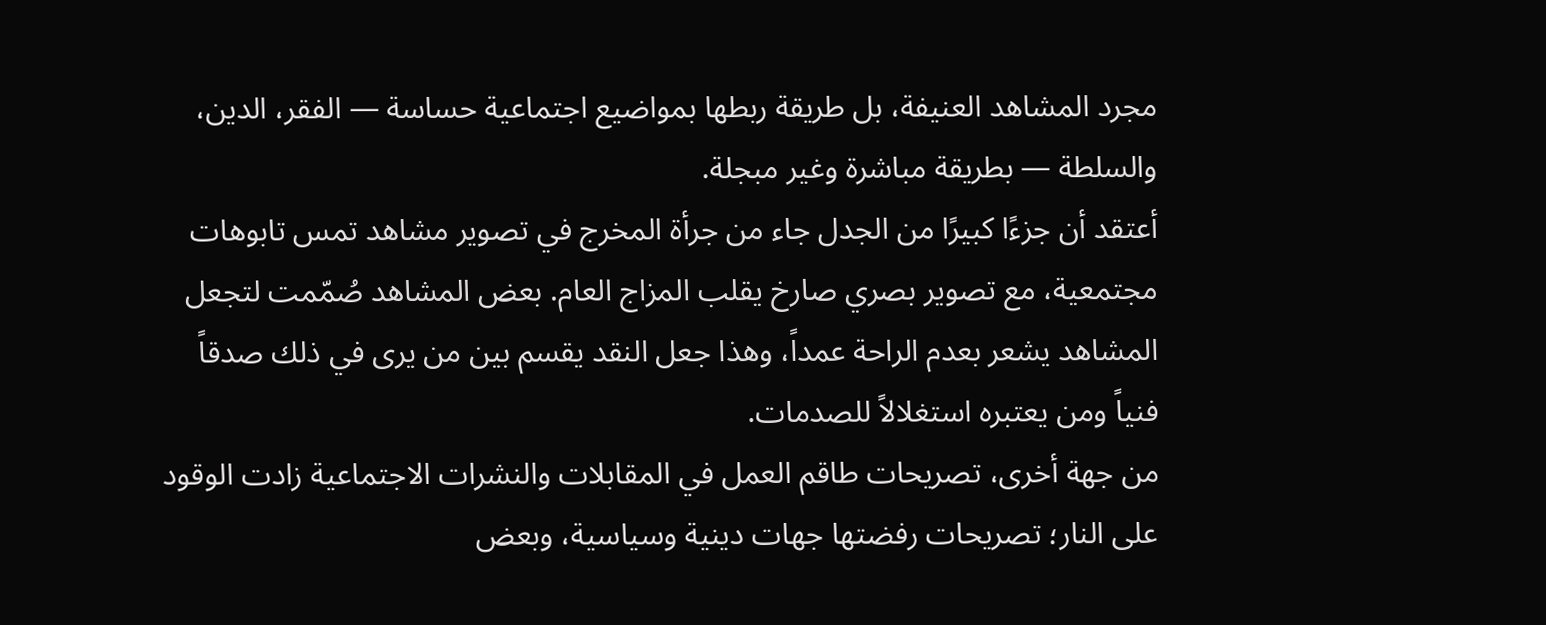مجرد المشاهد العنيفة، بل طريقة ربطها بمواضيع اجتماعية حساسة — الفقر، الدين، والسلطة — بطريقة مباشرة وغير مبجلة.
أعتقد أن جزءًا كبيرًا من الجدل جاء من جرأة المخرج في تصوير مشاهد تمس تابوهات مجتمعية، مع تصوير بصري صارخ يقلب المزاج العام. بعض المشاهد صُمّمت لتجعل المشاهد يشعر بعدم الراحة عمداً، وهذا جعل النقد يقسم بين من يرى في ذلك صدقاً فنياً ومن يعتبره استغلالاً للصدمات.
من جهة أخرى، تصريحات طاقم العمل في المقابلات والنشرات الاجتماعية زادت الوقود على النار؛ تصريحات رفضتها جهات دينية وسياسية، وبعض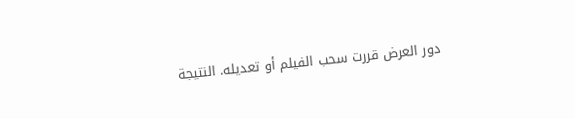دور العرض قررت سحب الفيلم أو تعديله. النتيجة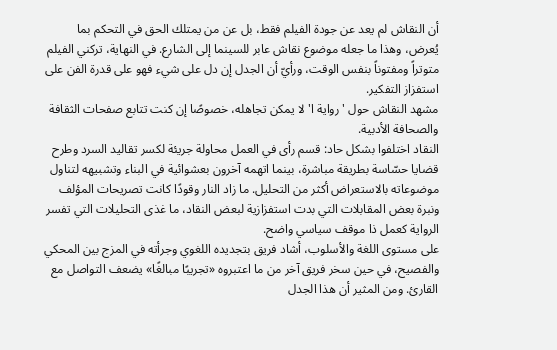أن النقاش لم يعد عن جودة الفيلم فقط، بل عن من يمتلك الحق في التحكم بما يُعرض، وهذا ما جعله موضوع نقاش عابر للسينما إلى الشارع. في النهاية، تركني الفيلم متوتراً ومفتوناً بنفس الوقت، ورأيّ أن الجدل إن دل على شيء فهو على قدرة الفن على استفزاز التفكير.
مشهد النقاش حول 'رواية ا' لا يمكن تجاهله، خصوصًا إن كنت تتابع صفحات الثقافة والصحافة الأدبية.
النقاد اختلفوا بشكل حاد: قسم رأى في العمل محاولة جريئة لكسر تقاليد السرد وطرح قضايا حسّاسة بطريقة مباشرة، بينما اتهمه آخرون بعشوائية في البناء وتشبيهه لتناول موضوعاته بالاستعراض أكثر من التحليل. ما زاد النار وقودًا كانت تصريحات المؤلف ونبرة بعض المقابلات التي بدت استفزازية لبعض النقاد، ما غذى التحليلات التي تفسر الرواية كعمل ذا موقف سياسي واضح.
على مستوى اللغة والأسلوب، أشاد فريق بتجديده اللغوي وجرأته في المزج بين المحكي والفصيح، في حين سخر فريق آخر من ما اعتبروه «تجريبًا مبالغًا» يضعف التواصل مع القارئ. ومن المثير أن هذا الجدل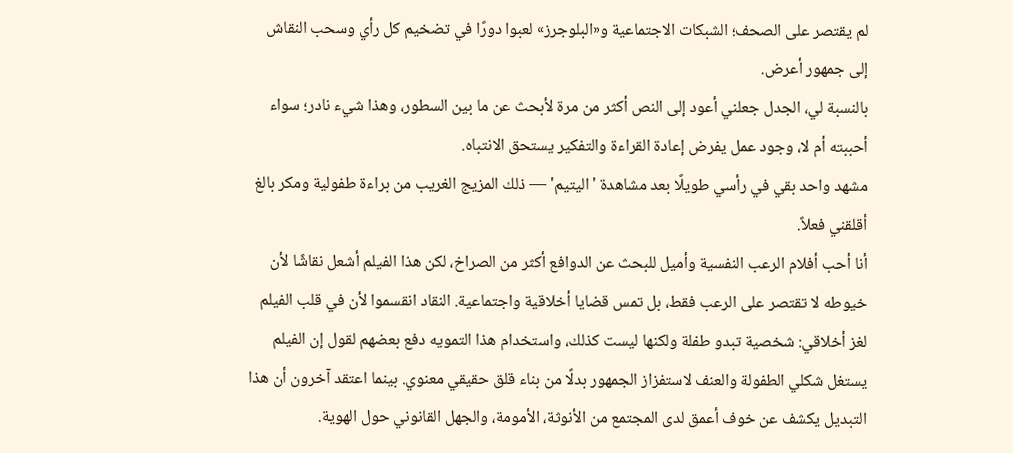لم يقتصر على الصحف؛ الشبكات الاجتماعية و«البلوجرز» لعبوا دورًا في تضخيم كل رأي وسحب النقاش إلى جمهور أعرض.
بالنسبة لي، الجدل جعلني أعود إلى النص أكثر من مرة لأبحث عن ما بين السطور، وهذا شيء نادر؛ سواء أحببته أم لا، وجود عمل يفرض إعادة القراءة والتفكير يستحق الانتباه.
مشهد واحد بقي في رأسي طويلًا بعد مشاهدة 'اليتيم' — ذلك المزيج الغريب من براءة طفولية ومكر بالغ أقلقني فعلاً.
أنا أحب أفلام الرعب النفسية وأميل للبحث عن الدوافع أكثر من الصراخ، لكن هذا الفيلم أشعل نقاشًا لأن خيوطه لا تقتصر على الرعب فقط، بل تمس قضايا أخلاقية واجتماعية. النقاد انقسموا لأن في قلب الفيلم لغز أخلاقي: شخصية تبدو طفلة ولكنها ليست كذلك، واستخدام هذا التمويه دفع بعضهم لقول إن الفيلم يستغل شكلي الطفولة والعنف لاستفزاز الجمهور بدلًا من بناء قلق حقيقي معنوي. بينما اعتقد آخرون أن هذا التبديل يكشف عن خوف أعمق لدى المجتمع من الأنوثة، الأمومة، والجهل القانوني حول الهوية.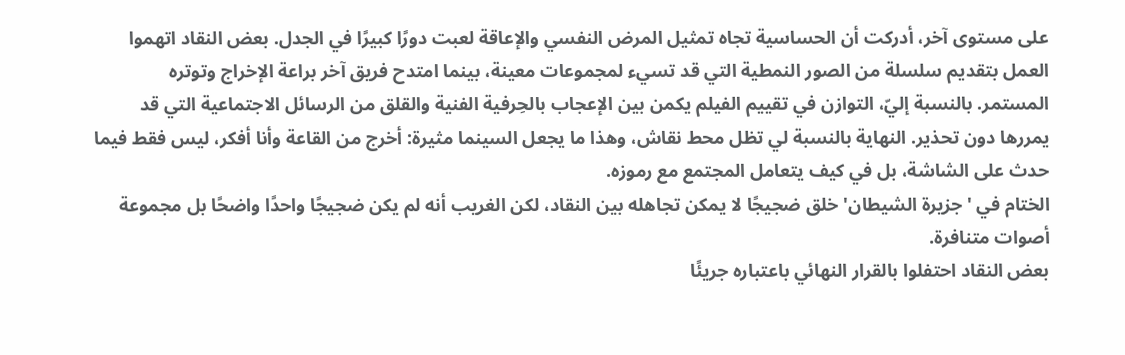على مستوى آخر، أدركت أن الحساسية تجاه تمثيل المرض النفسي والإعاقة لعبت دورًا كبيرًا في الجدل. بعض النقاد اتهموا العمل بتقديم سلسلة من الصور النمطية التي قد تسيء لمجموعات معينة، بينما امتدح فريق آخر براعة الإخراج وتوتره المستمر. بالنسبة إليّ، التوازن في تقييم الفيلم يكمن بين الإعجاب بالحِرفية الفنية والقلق من الرسائل الاجتماعية التي قد يمررها دون تحذير. النهاية بالنسبة لي تظل محط نقاش، وهذا ما يجعل السينما مثيرة: أخرج من القاعة وأنا أفكر، ليس فقط فيما حدث على الشاشة، بل في كيف يتعامل المجتمع مع رموزه.
الختام في 'جزيرة الشيطان' خلق ضجيجًا لا يمكن تجاهله بين النقاد، لكن الغريب أنه لم يكن ضجيجًا واحدًا واضحًا بل مجموعة أصوات متنافرة.
بعض النقاد احتفلوا بالقرار النهائي باعتباره جريئًا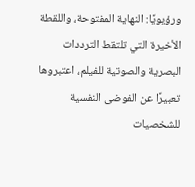ورؤيويًا: النهاية المفتوحة، واللقطة الأخيرة التي تلتقط الترددات البصرية والصوتية للفيلم، اعتبروها تعبيرًا عن الفوضى النفسية للشخصيات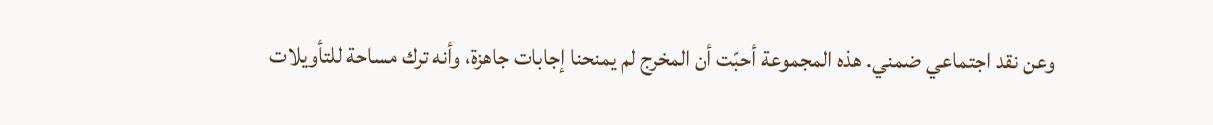وعن نقد اجتماعي ضمني. هذه المجموعة أحبّت أن المخرج لم يمنحنا إجابات جاهزة، وأنه ترك مساحة للتأويلات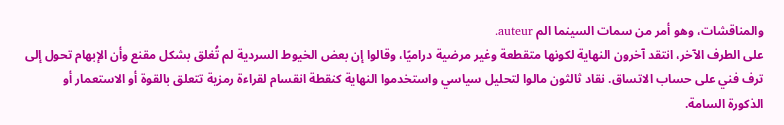والمناقشات، وهو أمر من سمات السينما الم auteur.
على الطرف الآخر، انتقد آخرون النهاية لكونها متقطعة وغير مرضية دراميًا، وقالوا إن بعض الخيوط السردية لم تُغلق بشكل مقنع وأن الإبهام تحول إلى ترف فني على حساب الاتساق. نقاد ثالثون مالوا لتحليل سياسي واستخدموا النهاية كنقطة انقسام لقراءة رمزية تتعلق بالقوة أو الاستعمار أو الذكورة السامة.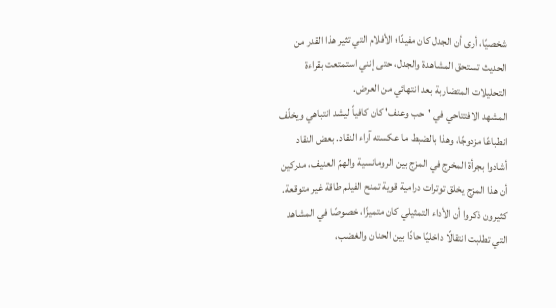شخصيًا، أرى أن الجدل كان مفيدًا؛ الأفلام التي تثير هذا القدر من الحديث تستحق المشاهدة والجدل، حتى إنني استمتعت بقراءة التحليلات المتضاربة بعد انتهائي من العرض.
المشهد الافتتاحي في 'حب وعنف' كان كافياً ليشد انتباهي ويخلّف انطباعًا مزدوجًا، وهذا بالضبط ما عكسته آراء النقاد. بعض النقاد أشادوا بجرأة المخرج في المزج بين الرومانسية والهمّ العنيف، مدركين أن هذا المزج يخلق توترات درامية قوية تمنح الفيلم طاقة غير متوقعة. كثيرون ذكروا أن الأداء التمثيلي كان متميزًا، خصوصًا في المشاهد التي تطلبت انتقالًا داخليًا حادًا بين الحنان والغضب،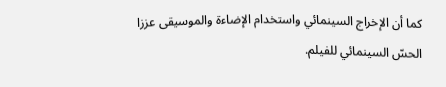كما أن الإخراج السينمائي واستخدام الإضاءة والموسيقى عززا الحسّ السينمائي للفيلم.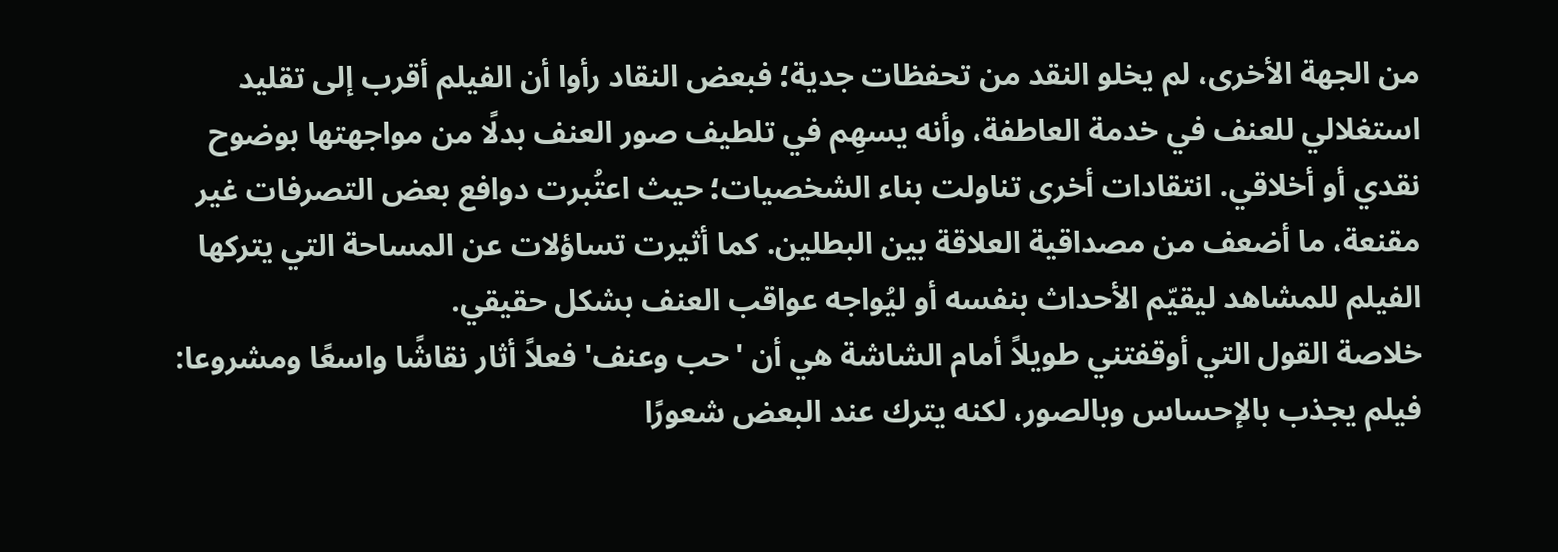من الجهة الأخرى، لم يخلو النقد من تحفظات جدية؛ فبعض النقاد رأوا أن الفيلم أقرب إلى تقليد استغلالي للعنف في خدمة العاطفة، وأنه يسهِم في تلطيف صور العنف بدلًا من مواجهتها بوضوح نقدي أو أخلاقي. انتقادات أخرى تناولت بناء الشخصيات؛ حيث اعتُبرت دوافع بعض التصرفات غير مقنعة، ما أضعف من مصداقية العلاقة بين البطلين. كما أثيرت تساؤلات عن المساحة التي يتركها الفيلم للمشاهد ليقيّم الأحداث بنفسه أو ليُواجه عواقب العنف بشكل حقيقي.
خلاصة القول التي أوقفتني طويلاً أمام الشاشة هي أن 'حب وعنف' فعلاً أثار نقاشًا واسعًا ومشروعا: فيلم يجذب بالإحساس وبالصور، لكنه يترك عند البعض شعورًا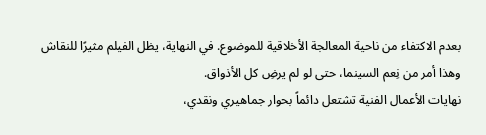بعدم الاكتفاء من ناحية المعالجة الأخلاقية للموضوع. في النهاية، يظل الفيلم مثيرًا للنقاش وهذا أمر من نِعم السينما، حتى لو لم يرضِ كل الأذواق.
نهايات الأعمال الفنية تشتعل دائماً بحوار جماهيري ونقدي،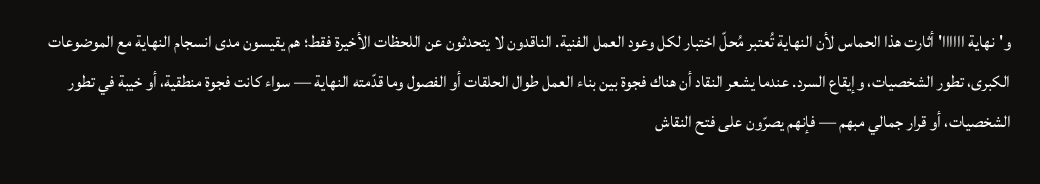و'نهاية اااااا' أثارت هذا الحماس لأن النهاية تُعتبر مُحلّ اختبار لكل وعود العمل الفنية. الناقدون لا يتحدثون عن اللحظات الأخيرة فقط؛ هم يقيسون مدى انسجام النهاية مع الموضوعات الكبرى، تطور الشخصيات، وإيقاع السرد. عندما يشعر النقاد أن هناك فجوة بين بناء العمل طوال الحلقات أو الفصول وما قدّمته النهاية — سواء كانت فجوة منطقية، أو خيبة في تطور الشخصيات، أو قرار جمالي مبهم — فإنهم يصرّون على فتح النقاش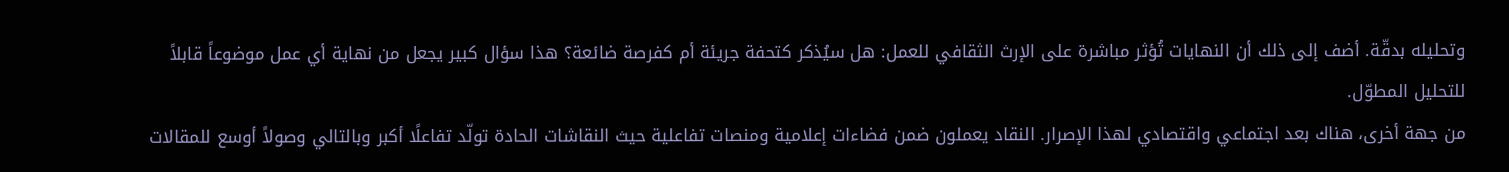وتحليله بدقّة. أضف إلى ذلك أن النهايات تُؤثر مباشرة على الإرث الثقافي للعمل: هل سيُذكر كتحفة جريئة أم كفرصة ضائعة؟ هذا سؤال كبير يجعل من نهاية أي عمل موضوعاً قابلاً للتحليل المطوّل.
من جهة أخرى، هناك بعد اجتماعي واقتصادي لهذا الإصرار. النقاد يعملون ضمن فضاءات إعلامية ومنصات تفاعلية حيث النقاشات الحادة تولّد تفاعلًا أكبر وبالتالي وصولاً أوسع للمقالات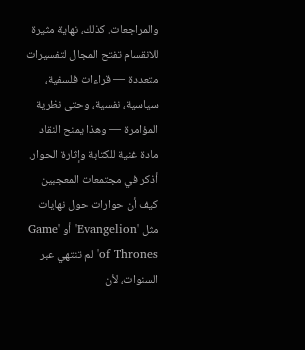والمراجعات. كذلك، نهاية مثيرة للانقسام تفتح المجال لتفسيرات متعددة — قراءات فلسفية، سياسية، نفسية، وحتى نظرية المؤامرة — وهذا يمنح النقاد مادة غنية للكتابة وإثارة الحوار. أذكر في مجتمعات المعجبين كيف أن حوارات حول نهايات مثل 'Evangelion' أو 'Game of Thrones' لم تنتهي عبر السنوات، لأن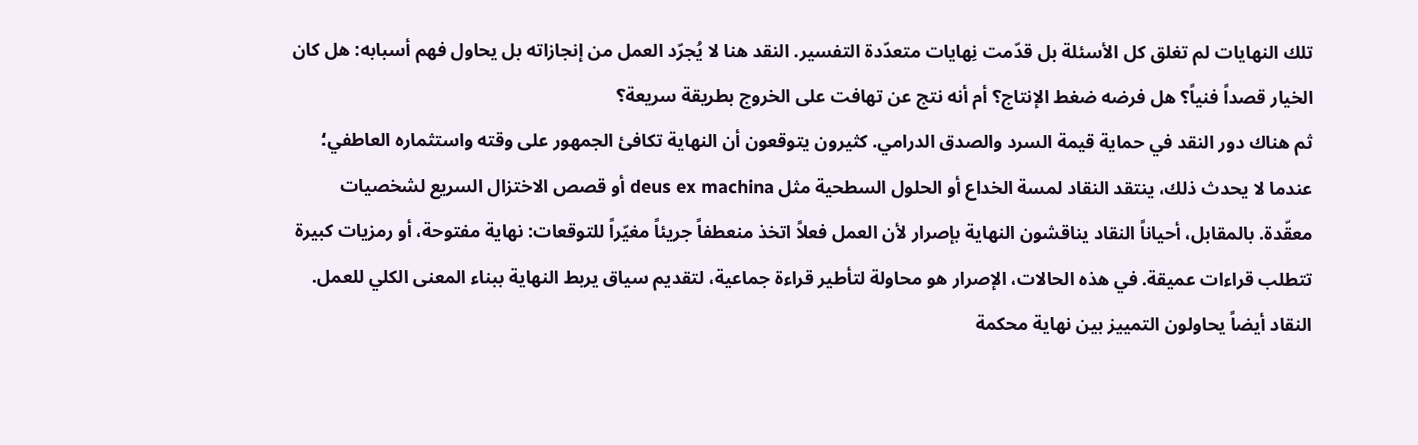تلك النهايات لم تغلق كل الأسئلة بل قدّمت نِهايات متعدّدة التفسير. النقد هنا لا يُجرّد العمل من إنجازاته بل يحاول فهم أسبابه: هل كان الخيار قصداً فنياً؟ هل فرضه ضغط الإنتاج؟ أم أنه نتج عن تهافت على الخروج بطريقة سريعة؟
ثم هناك دور النقد في حماية قيمة السرد والصدق الدرامي. كثيرون يتوقعون أن النهاية تكافئ الجمهور على وقته واستثماره العاطفي؛ عندما لا يحدث ذلك، ينتقد النقاد لمسة الخداع أو الحلول السطحية مثل deus ex machina أو قصص الاختزال السريع لشخصيات معقّدة. بالمقابل، أحياناً النقاد يناقشون النهاية بإصرار لأن العمل فعلاً اتخذ منعطفاً جريئاً مغيّراً للتوقعات: نهاية مفتوحة، أو رمزيات كبيرة تتطلب قراءات عميقة. في هذه الحالات، الإصرار هو محاولة لتأطير قراءة جماعية، لتقديم سياق يربط النهاية ببناء المعنى الكلي للعمل. النقاد أيضاً يحاولون التمييز بين نهاية محكمة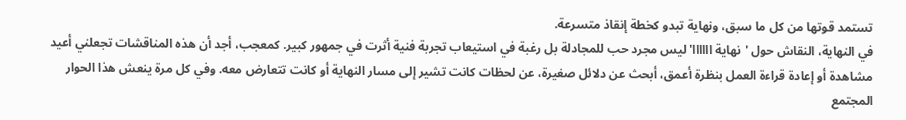تستمد قوتها من كل ما سبق، ونهاية تبدو كخطة إنقاذ متسرعة.
في النهاية، النقاش حول 'نهاية اااااا' ليس مجرد حب للمجادلة بل رغبة في استيعاب تجربة فنية أثرت في جمهور كبير. كمعجب، أجد أن هذه المناقشات تجعلني أعيد مشاهدة أو إعادة قراءة العمل بنظرة أعمق، أبحث عن دلائل صغيرة، عن لحظات كانت تشير إلى مسار النهاية أو كانت تتعارض معه. وفي كل مرة ينعش هذا الحوار المجتمع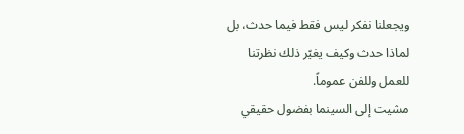ويجعلنا نفكر ليس فقط فيما حدث، بل لماذا حدث وكيف يغيّر ذلك نظرتنا للعمل وللفن عموماً.
مشيت إلى السينما بفضول حقيقي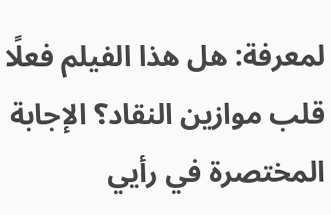لمعرفة: هل هذا الفيلم فعلًا قلب موازين النقاد؟ الإجابة المختصرة في رأيي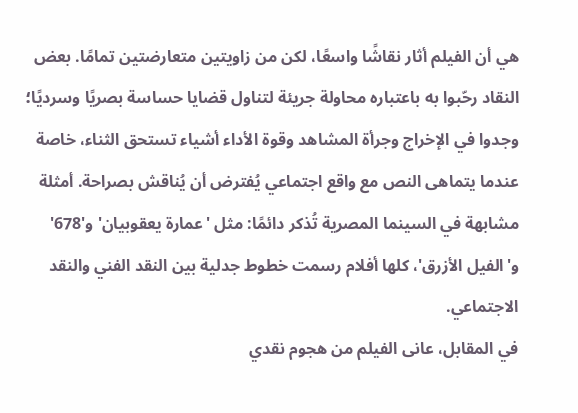هي أن الفيلم أثار نقاشًا واسعًا، لكن من زاويتين متعارضتين تمامًا. بعض النقاد رحّبوا به باعتباره محاولة جريئة لتناول قضايا حساسة بصريًا وسرديًا؛ وجدوا في الإخراج وجرأة المشاهد وقوة الأداء أشياء تستحق الثناء، خاصة عندما يتماهى النص مع واقع اجتماعي يُفترض أن يُناقش بصراحة. أمثلة مشابهة في السينما المصرية تُذكر دائمًا: مثل 'عمارة يعقوبيان' و'678' و'الفيل الأزرق'، كلها أفلام رسمت خطوط جدلية بين النقد الفني والنقد الاجتماعي.
في المقابل، عانى الفيلم من هجوم نقدي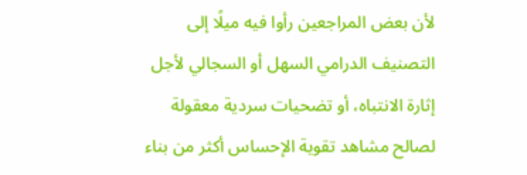لأن بعض المراجعين رأوا فيه ميلًا إلى التصنيف الدرامي السهل أو السجالي لأجل إثارة الانتباه، أو تضحيات سردية معقولة لصالح مشاهد تقوية الإحساس أكثر من بناء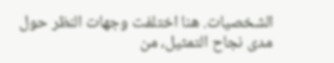الشخصيات. هنا اختلفت وجهات النظر حول مدى نجاح التمثيل، من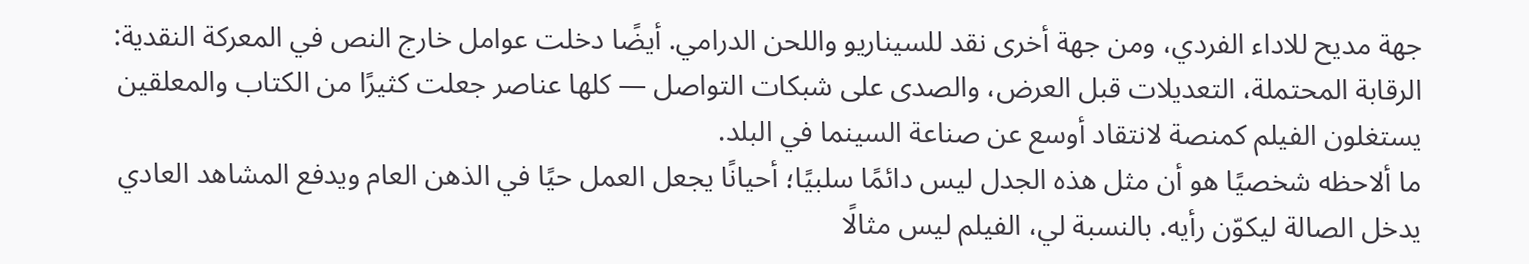جهة مديح للاداء الفردي، ومن جهة أخرى نقد للسيناريو واللحن الدرامي. أيضًا دخلت عوامل خارج النص في المعركة النقدية: الرقابة المحتملة، التعديلات قبل العرض، والصدى على شبكات التواصل — كلها عناصر جعلت كثيرًا من الكتاب والمعلقين يستغلون الفيلم كمنصة لانتقاد أوسع عن صناعة السينما في البلد.
ما ألاحظه شخصيًا هو أن مثل هذه الجدل ليس دائمًا سلبيًا؛ أحيانًا يجعل العمل حيًا في الذهن العام ويدفع المشاهد العادي يدخل الصالة ليكوّن رأيه. بالنسبة لي، الفيلم ليس مثالًا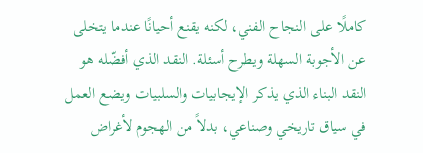كاملًا على النجاح الفني، لكنه يقنع أحيانًا عندما يتخلى عن الأجوبة السهلة ويطرح أسئلة. النقد الذي أفضّله هو النقد البناء الذي يذكر الإيجابيات والسلبيات ويضع العمل في سياق تاريخي وصناعي، بدلاً من الهجوم لأغراض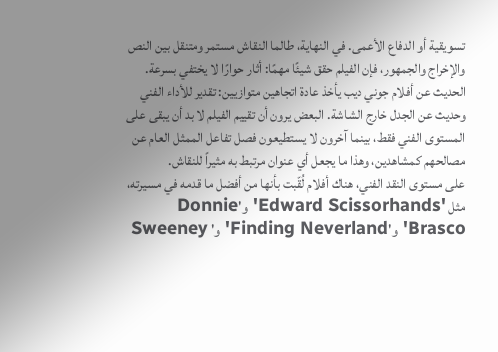تسويقية أو الدفاع الأعمى. في النهاية، طالما النقاش مستمر ومتنقل بين النص والإخراج والجمهور، فإن الفيلم حقق شيئًا مهمًا: أثار حوارًا لا يختفي بسرعة.
الحديث عن أفلام جوني ديب يأخذ عادة اتجاهين متوازيين: تقدير للأداء الفني وحديث عن الجدل خارج الشاشة. البعض يرون أن تقييم الفيلم لا بد أن يبقى على المستوى الفني فقط، بينما آخرون لا يستطيعون فصل تفاعل الممثل العام عن مصالحهم كمشاهدين، وهذا ما يجعل أي عنوان مرتبط به مثيراً للنقاش.
على مستوى النقد الفني، هناك أفلام لُقّبت بأنها من أفضل ما قدمه في مسيرته، مثل 'Edward Scissorhands' و'Donnie Brasco' و'Finding Neverland' و' Sweeney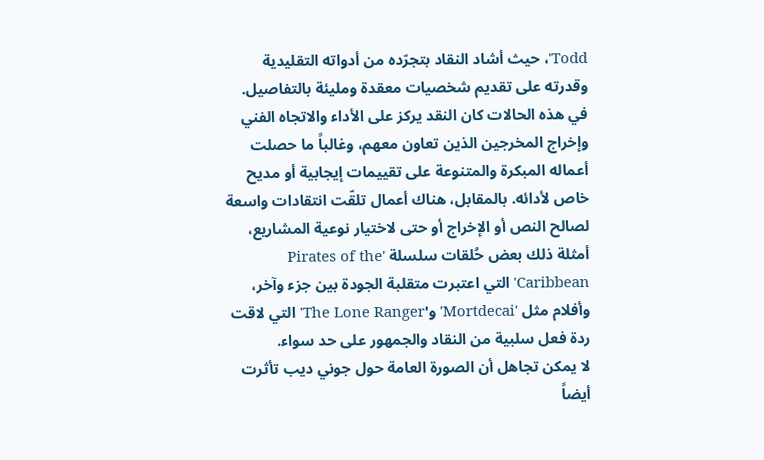Todd'، حيث أشاد النقاد بتجرّده من أدواته التقليدية وقدرته على تقديم شخصيات معقدة ومليئة بالتفاصيل. في هذه الحالات كان النقد يركز على الأداء والاتجاه الفني وإخراج المخرجين الذين تعاون معهم، وغالباً ما حصلت أعماله المبكرة والمتنوعة على تقييمات إيجابية أو مديح خاص لأدائه. بالمقابل، هناك أعمال تلقّت انتقادات واسعة لصالح النص أو الإخراج أو حتى لاختيار نوعية المشاريع، أمثلة ذلك بعض حُلقات سلسلة 'Pirates of the Caribbean' التي اعتبرت متقلبة الجودة بين جزء وآخر، وأفلام مثل 'Mortdecai' و'The Lone Ranger' التي لاقت ردة فعل سلبية من النقاد والجمهور على حد سواء.
لا يمكن تجاهل أن الصورة العامة حول جوني ديب تأثرت أيضاً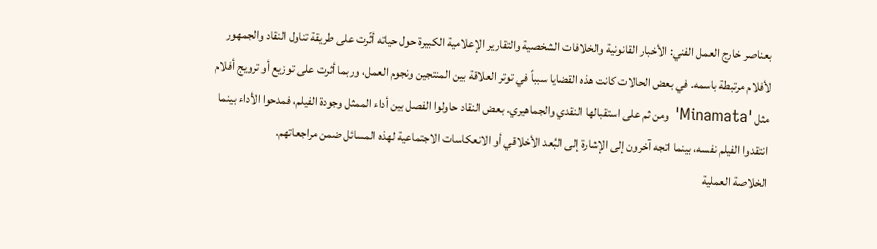بعناصر خارج العمل الفني: الأخبار القانونية والخلافات الشخصية والتقارير الإعلامية الكبيرة حول حياته أثّرت على طريقة تناول النقاد والجمهور لأفلام مرتبطة باسمه. في بعض الحالات كانت هذه القضايا سبباً في توتر العلاقة بين المنتجين ونجوم العمل، وربما أثرت على توزيع أو ترويج أفلام مثل 'Minamata' ومن ثم على استقبالها النقدي والجماهيري. بعض النقاد حاولوا الفصل بين أداء الممثل وجودة الفيلم، فمدحوا الأداء بينما انتقدوا الفيلم نفسه، بينما اتجه آخرون إلى الإشارة إلى البُعد الأخلاقي أو الانعكاسات الاجتماعية لهذه المسائل ضمن مراجعاتهم.
الخلاصة العملية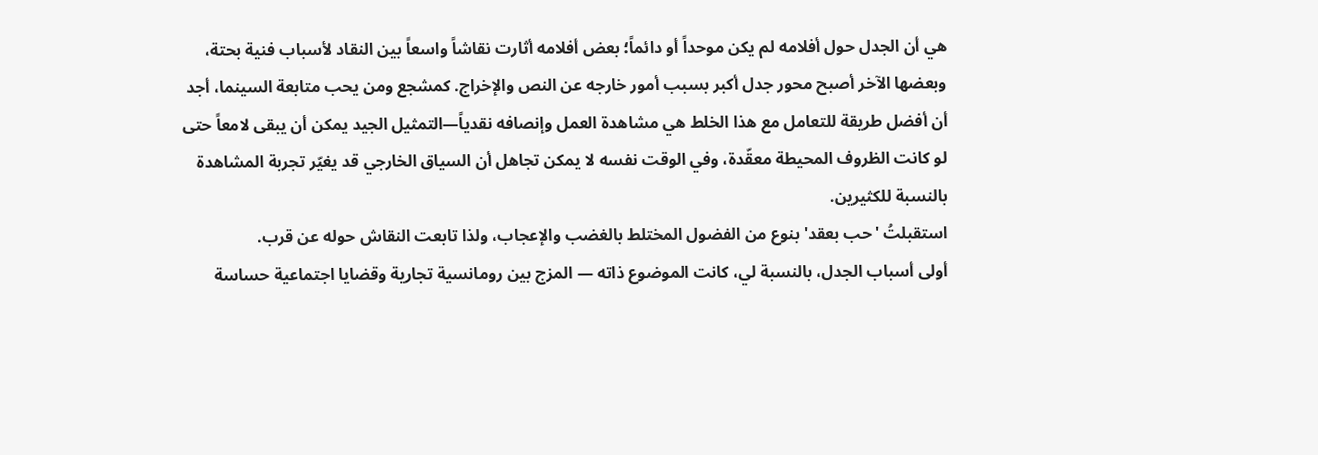هي أن الجدل حول أفلامه لم يكن موحداً أو دائماً؛ بعض أفلامه أثارت نقاشاً واسعاً بين النقاد لأسباب فنية بحتة، وبعضها الآخر أصبح محور جدل أكبر بسبب أمور خارجه عن النص والإخراج. كمشجع ومن يحب متابعة السينما، أجد أن أفضل طريقة للتعامل مع هذا الخلط هي مشاهدة العمل وإنصافه نقدياً—التمثيل الجيد يمكن أن يبقى لامعاً حتى لو كانت الظروف المحيطة معقّدة، وفي الوقت نفسه لا يمكن تجاهل أن السياق الخارجي قد يغيّر تجربة المشاهدة بالنسبة للكثيرين.
استقبلتُ 'حب بعقد' بنوع من الفضول المختلط بالغضب والإعجاب، ولذا تابعت النقاش حوله عن قرب.
أولى أسباب الجدل، بالنسبة لي، كانت الموضوع ذاته — المزج بين رومانسية تجارية وقضايا اجتماعية حساسة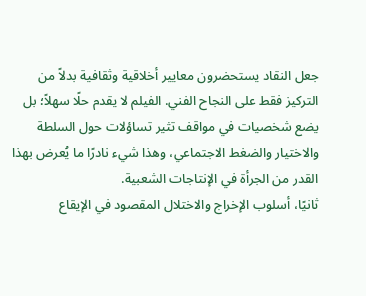جعل النقاد يستحضرون معايير أخلاقية وثقافية بدلاً من التركيز فقط على النجاح الفني. الفيلم لا يقدم حلًا سهلاً؛ بل يضع شخصيات في مواقف تثير تساؤلات حول السلطة والاختيار والضغط الاجتماعي، وهذا شيء نادرًا ما يُعرض بهذا القدر من الجرأة في الإنتاجات الشعبية.
ثانيًا، أسلوب الإخراج والاختلال المقصود في الإيقاع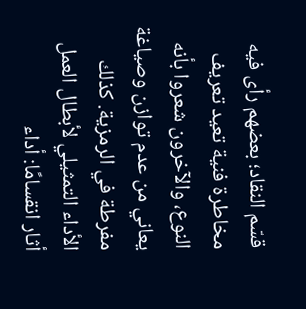قسّم النقاد؛ بعضهم رأى فيه مخاطرة فنية تعيد تعريف النوع، والآخرون شعروا بأنه يعاني من عدم توازن وصياغة مفرطة في الرمزية. كذلك الأداء التمثيلي لأبطال العمل أثار انقسامًا: أداء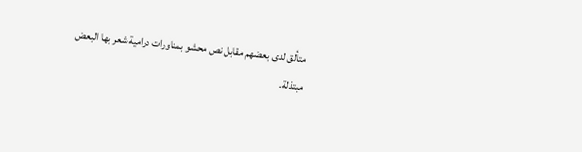متألق لدى بعضهم مقابل نص محشو بمناورات درامية شعر بها البعض مبتذلة.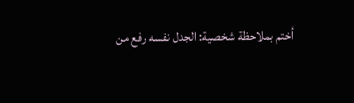أختم بملاحظة شخصية: الجدل نفسه رفع من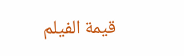قيمة الفيلم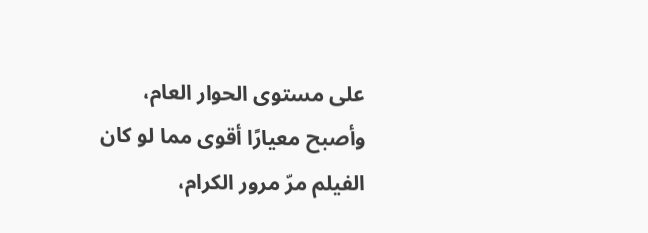على مستوى الحوار العام، وأصبح معيارًا أقوى مما لو كان الفيلم مرّ مرور الكرام،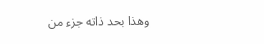وهذا بحد ذاته جزء من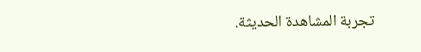تجربة المشاهدة الحديثة.